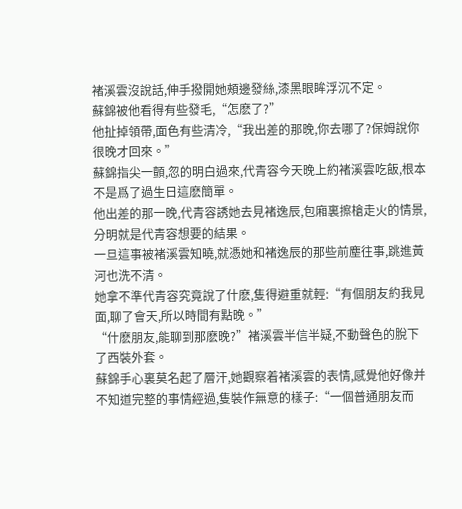褚溪雲沒說話,伸手撥開她頰邊發絲,漆黑眼眸浮沉不定。
蘇錦被他看得有些發毛,“怎麽了?”
他扯掉領帶,面色有些清冷,“我出差的那晚,你去哪了?保姆說你很晚才回來。”
蘇錦指尖一顫,忽的明白過來,代青容今天晚上約褚溪雲吃飯,根本不是爲了過生日這麽簡單。
他出差的那一晚,代青容誘她去見褚逸辰,包廂裏擦槍走火的情景,分明就是代青容想要的結果。
一旦這事被褚溪雲知曉,就憑她和褚逸辰的那些前塵往事,跳進黃河也洗不清。
她拿不準代青容究竟說了什麽,隻得避重就輕:“有個朋友約我見面,聊了會天,所以時間有點晚。”
“什麽朋友,能聊到那麽晚?”褚溪雲半信半疑,不動聲色的脫下了西裝外套。
蘇錦手心裏莫名起了層汗,她觀察着褚溪雲的表情,感覺他好像并不知道完整的事情經過,隻裝作無意的樣子:“一個普通朋友而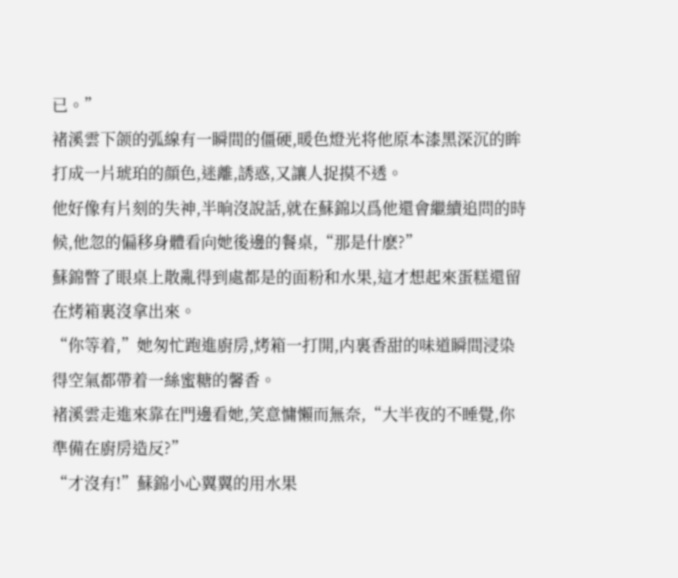已。”
褚溪雲下颌的弧線有一瞬間的僵硬,暖色燈光将他原本漆黑深沉的眸打成一片琥珀的顔色,迷離,誘惑,又讓人捉摸不透。
他好像有片刻的失神,半晌沒說話,就在蘇錦以爲他還會繼續追問的時候,他忽的偏移身體看向她後邊的餐桌,“那是什麽?”
蘇錦瞥了眼桌上散亂得到處都是的面粉和水果,這才想起來蛋糕還留在烤箱裏沒拿出來。
“你等着,”她匆忙跑進廚房,烤箱一打開,内裏香甜的味道瞬間浸染得空氣都帶着一絲蜜糖的馨香。
褚溪雲走進來靠在門邊看她,笑意慵懶而無奈,“大半夜的不睡覺,你準備在廚房造反?”
“才沒有!”蘇錦小心翼翼的用水果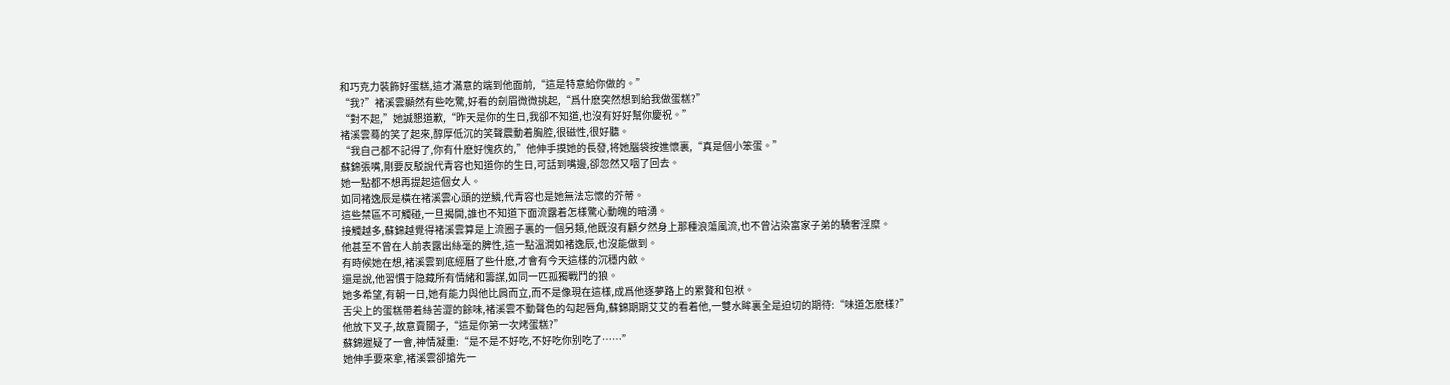和巧克力裝飾好蛋糕,這才滿意的端到他面前,“這是特意給你做的。”
“我?”褚溪雲顯然有些吃驚,好看的劍眉微微挑起,“爲什麽突然想到給我做蛋糕?”
“對不起,”她誠懇道歉,“昨天是你的生日,我卻不知道,也沒有好好幫你慶祝。”
褚溪雲蓦的笑了起來,醇厚低沉的笑聲震動着胸腔,很磁性,很好聽。
“我自己都不記得了,你有什麽好愧疚的,”他伸手摸她的長發,将她腦袋按進懷裏,“真是個小笨蛋。”
蘇錦張嘴,剛要反駁說代青容也知道你的生日,可話到嘴邊,卻忽然又咽了回去。
她一點都不想再提起這個女人。
如同褚逸辰是橫在褚溪雲心頭的逆鱗,代青容也是她無法忘懷的芥蒂。
這些禁區不可觸碰,一旦揭開,誰也不知道下面流露着怎樣驚心動魄的暗湧。
接觸越多,蘇錦越覺得褚溪雲算是上流圈子裏的一個另類,他既沒有顧夕然身上那種浪蕩風流,也不曾沾染富家子弟的驕奢淫糜。
他甚至不曾在人前表露出絲毫的脾性,這一點溫潤如褚逸辰,也沒能做到。
有時候她在想,褚溪雲到底經曆了些什麽,才會有今天這樣的沉穩内斂。
還是說,他習慣于隐藏所有情緒和籌謀,如同一匹孤獨戰鬥的狼。
她多希望,有朝一日,她有能力與他比肩而立,而不是像現在這樣,成爲他逐夢路上的累贅和包袱。
舌尖上的蛋糕帶着絲苦澀的餘味,褚溪雲不動聲色的勾起唇角,蘇錦期期艾艾的看着他,一雙水眸裏全是迫切的期待:“味道怎麽樣?”
他放下叉子,故意賣關子,“這是你第一次烤蛋糕?”
蘇錦遲疑了一會,神情凝重:“是不是不好吃,不好吃你别吃了……”
她伸手要來拿,褚溪雲卻搶先一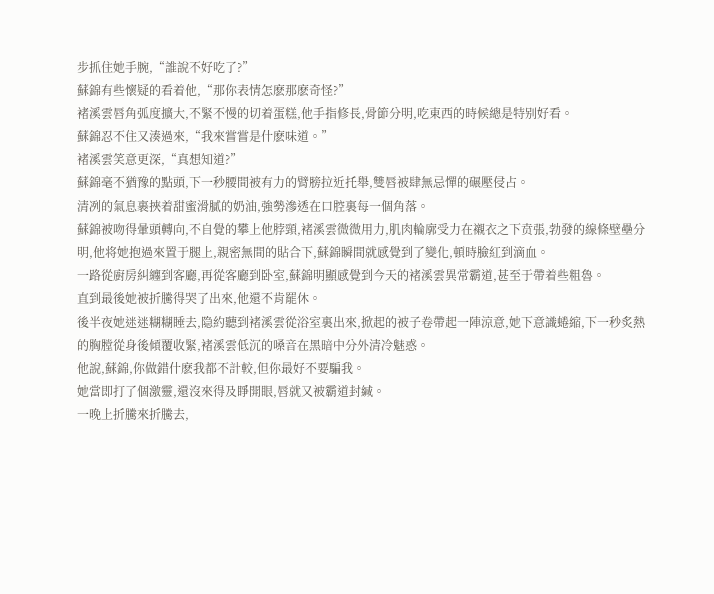步抓住她手腕,“誰說不好吃了?”
蘇錦有些懷疑的看着他,“那你表情怎麽那麽奇怪?”
褚溪雲唇角弧度擴大,不緊不慢的切着蛋糕,他手指修長,骨節分明,吃東西的時候總是特别好看。
蘇錦忍不住又湊過來,“我來嘗嘗是什麽味道。”
褚溪雲笑意更深,“真想知道?”
蘇錦毫不猶豫的點頭,下一秒腰間被有力的臂膀拉近托舉,雙唇被肆無忌憚的碾壓侵占。
清冽的氣息裹挾着甜蜜滑膩的奶油,強勢滲透在口腔裏每一個角落。
蘇錦被吻得暈頭轉向,不自覺的攀上他脖頸,褚溪雲微微用力,肌肉輪廓受力在襯衣之下贲張,勃發的線條壁壘分明,他将她抱過來置于腿上,親密無間的貼合下,蘇錦瞬間就感覺到了變化,頓時臉紅到滴血。
一路從廚房糾纏到客廳,再從客廳到卧室,蘇錦明顯感覺到今天的褚溪雲異常霸道,甚至于帶着些粗魯。
直到最後她被折騰得哭了出來,他還不肯罷休。
後半夜她迷迷糊糊睡去,隐約聽到褚溪雲從浴室裏出來,掀起的被子卷帶起一陣涼意,她下意識蜷縮,下一秒炙熱的胸膛從身後傾覆收緊,褚溪雲低沉的嗓音在黑暗中分外清冷魅惑。
他說,蘇錦,你做錯什麽我都不計較,但你最好不要騙我。
她當即打了個激靈,還沒來得及睜開眼,唇就又被霸道封緘。
一晚上折騰來折騰去,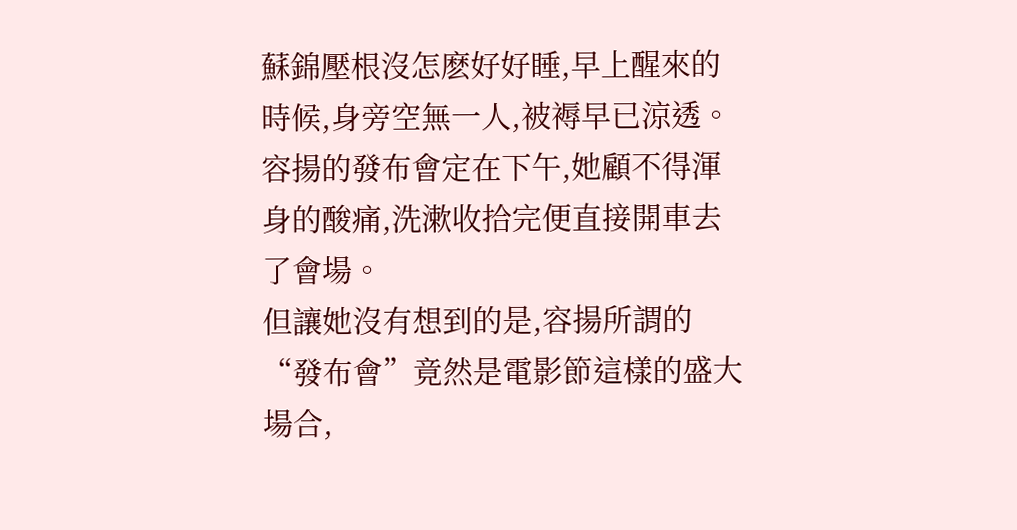蘇錦壓根沒怎麽好好睡,早上醒來的時候,身旁空無一人,被褥早已涼透。
容揚的發布會定在下午,她顧不得渾身的酸痛,洗漱收拾完便直接開車去了會場。
但讓她沒有想到的是,容揚所謂的“發布會”竟然是電影節這樣的盛大場合,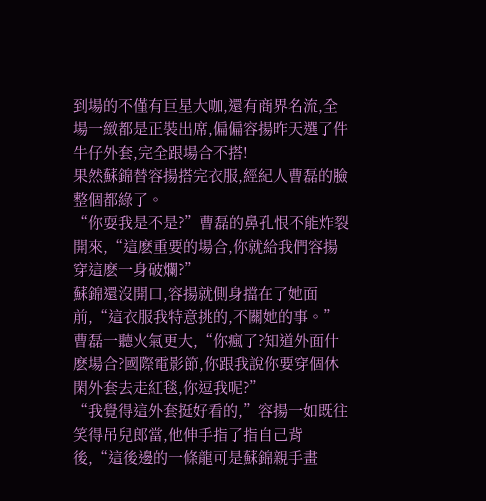到場的不僅有巨星大咖,還有商界名流,全場一緻都是正裝出席,偏偏容揚昨天選了件牛仔外套,完全跟場合不搭!
果然蘇錦替容揚搭完衣服,經紀人曹磊的臉整個都綠了。
“你耍我是不是?”曹磊的鼻孔恨不能炸裂開來,“這麽重要的場合,你就給我們容揚穿這麽一身破爛?”
蘇錦還沒開口,容揚就側身擋在了她面前,“這衣服我特意挑的,不關她的事。”
曹磊一聽火氣更大,“你瘋了?知道外面什麽場合?國際電影節,你跟我說你要穿個休閑外套去走紅毯,你逗我呢?”
“我覺得這外套挺好看的,”容揚一如既往笑得吊兒郎當,他伸手指了指自己背後,“這後邊的一條龍可是蘇錦親手畫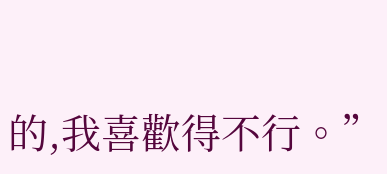的,我喜歡得不行。”